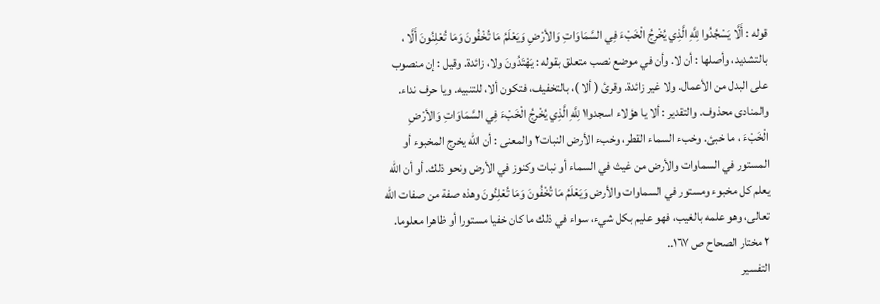قوله : أَلَّا يَسْجُدُوا لِلَّهِ الَّذِي يُخْرِجُ الْخَبْءَ فِي السَّمَاوَاتِ وَالأرْضِ وَيَعْلَمُ مَا تُخْفُونَ وَمَا تُعْلِنُونَ أَلَّا ، بالتشديد، وأصلها : أن لا. وأن في موضع نصب متعلق بقوله : يَهْتَدُونَ ولا، زائدة. وقيل : إن منصوب على البدل من الأعمال. ولا غير زائدة. وقرئ ( ألا )، بالتخفيف، فتكون ألا، للتنبيه. ويا حرف نداء. والمنادى محذوف. والتقدير : ألا يا هؤلاء اسجدوا١ لِلَّهِ الَّذِي يُخْرِجُ الْخَبْءَ فِي السَّمَاوَاتِ وَالأرْضِ الْخَبْءَ ، ما خبئ. وخبء السماء القطر، وخبء الأرض النبات٢ والمعنى : أن الله يخرج المخبوء أو المستور في السماوات والأرض من غيث في السماء أو نبات وكنوز في الأرض ونحو ذلك. أو أن الله يعلم كل مخبوء ومستور في السماوات والأرض وَيَعْلَمُ مَا تُخْفُونَ وَمَا تُعْلِنُونَ وهذه صفة من صفات الله تعالى، وهو علمه بالغيب، فهو عليم بكل شيء، سواء في ذلك ما كان خفيا مستورا أو ظاهرا معلوما.
٢ مختار الصحاح ص ١٦٧..
التفسير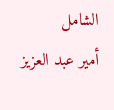الشامل
أمير عبد العزيز